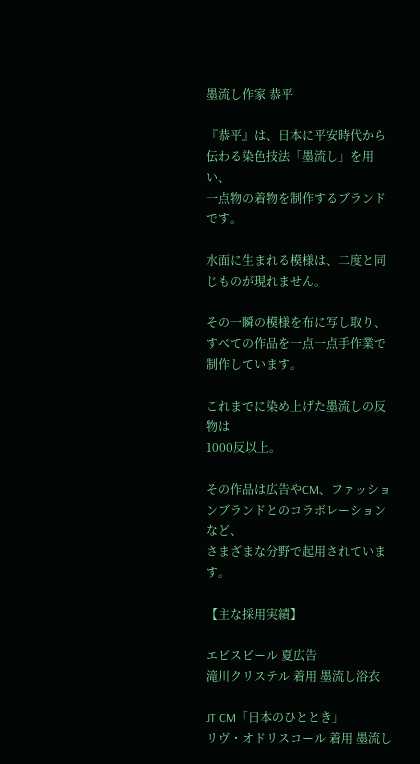墨流し作家 恭平

『恭平』は、日本に平安時代から伝わる染色技法「墨流し」を用い、
一点物の着物を制作するブランドです。

水面に生まれる模様は、二度と同じものが現れません。

その一瞬の模様を布に写し取り、
すべての作品を一点一点手作業で制作しています。

これまでに染め上げた墨流しの反物は
1000反以上。

その作品は広告やCM、ファッションブランドとのコラボレーションなど、
さまざまな分野で起用されています。

【主な採用実績】

エビスビール 夏広告
滝川クリステル 着用 墨流し浴衣

JT CM「日本のひととき」
リヴ・オドリスコール 着用 墨流し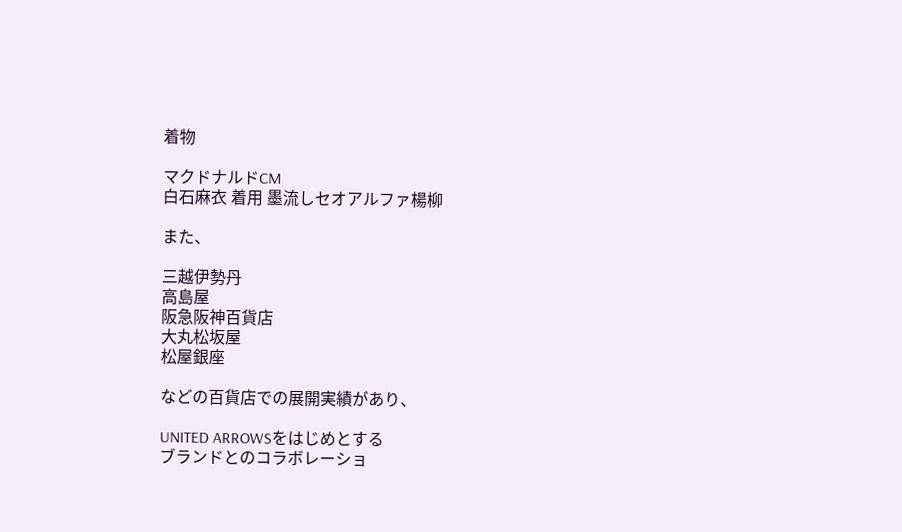着物

マクドナルドCM
白石麻衣 着用 墨流しセオアルファ楊柳

また、

三越伊勢丹
高島屋
阪急阪神百貨店
大丸松坂屋
松屋銀座

などの百貨店での展開実績があり、

UNITED ARROWSをはじめとする
ブランドとのコラボレーショ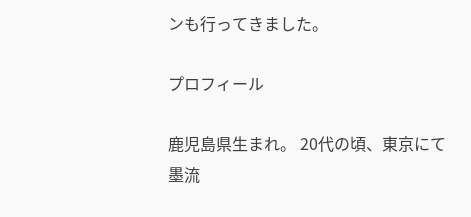ンも行ってきました。

プロフィール

鹿児島県生まれ。 20代の頃、東京にて墨流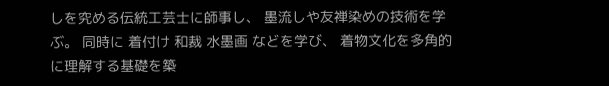しを究める伝統工芸士に師事し、 墨流しや友禅染めの技術を学ぶ。 同時に 着付け 和裁 水墨画 などを学び、 着物文化を多角的に理解する基礎を築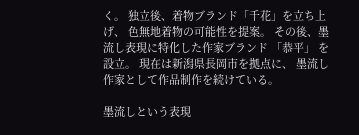く。 独立後、着物ブランド「千花」を立ち上げ、 色無地着物の可能性を提案。 その後、墨流し表現に特化した作家ブランド 「恭平」 を設立。 現在は新潟県長岡市を拠点に、 墨流し作家として作品制作を続けている。

墨流しという表現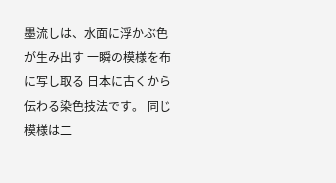墨流しは、水面に浮かぶ色が生み出す 一瞬の模様を布に写し取る 日本に古くから伝わる染色技法です。 同じ模様は二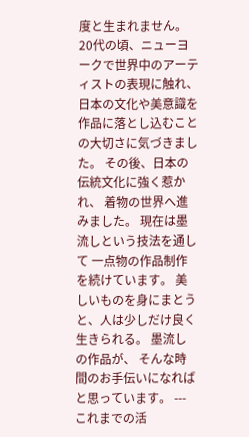度と生まれません。 20代の頃、ニューヨークで世界中のアーティストの表現に触れ、 日本の文化や美意識を作品に落とし込むことの大切さに気づきました。 その後、日本の伝統文化に強く惹かれ、 着物の世界へ進みました。 現在は墨流しという技法を通して 一点物の作品制作を続けています。 美しいものを身にまとうと、人は少しだけ良く生きられる。 墨流しの作品が、 そんな時間のお手伝いになればと思っています。 --- これまでの活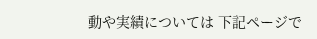動や実績については 下記ページで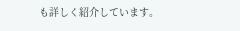も詳しく紹介しています。